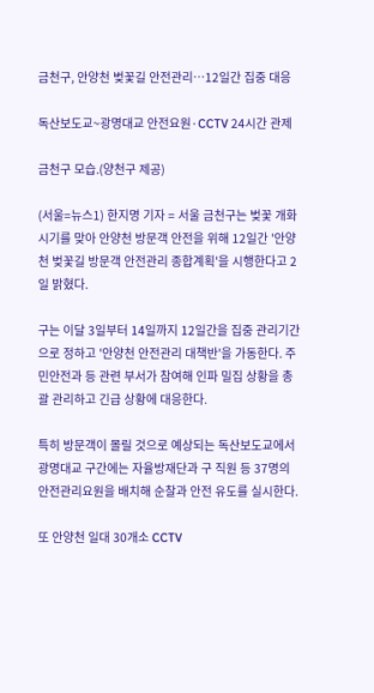금천구, 안양천 벚꽃길 안전관리…12일간 집중 대응

독산보도교~광명대교 안전요원·CCTV 24시간 관제

금천구 모습.(양천구 제공)

(서울=뉴스1) 한지명 기자 = 서울 금천구는 벚꽃 개화 시기를 맞아 안양천 방문객 안전을 위해 12일간 '안양천 벚꽃길 방문객 안전관리 종합계획'을 시행한다고 2일 밝혔다.

구는 이달 3일부터 14일까지 12일간을 집중 관리기간으로 정하고 '안양천 안전관리 대책반'을 가동한다. 주민안전과 등 관련 부서가 참여해 인파 밀집 상황을 총괄 관리하고 긴급 상황에 대응한다.

특히 방문객이 몰릴 것으로 예상되는 독산보도교에서 광명대교 구간에는 자율방재단과 구 직원 등 37명의 안전관리요원을 배치해 순찰과 안전 유도를 실시한다.

또 안양천 일대 30개소 CCTV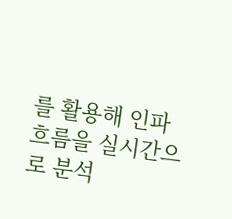를 활용해 인파 흐름을 실시간으로 분석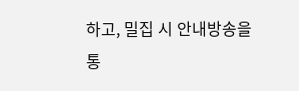하고, 밀집 시 안내방송을 통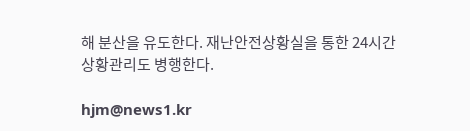해 분산을 유도한다. 재난안전상황실을 통한 24시간 상황관리도 병행한다.

hjm@news1.kr